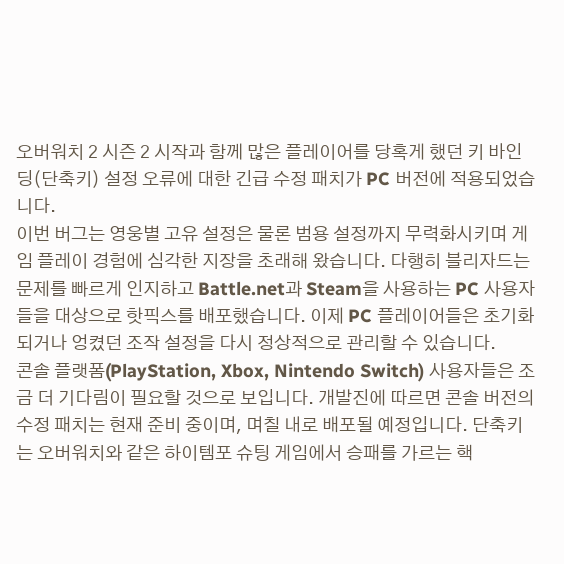오버워치 2 시즌 2 시작과 함께 많은 플레이어를 당혹게 했던 키 바인딩(단축키) 설정 오류에 대한 긴급 수정 패치가 PC 버전에 적용되었습니다.
이번 버그는 영웅별 고유 설정은 물론 범용 설정까지 무력화시키며 게임 플레이 경험에 심각한 지장을 초래해 왔습니다. 다행히 블리자드는 문제를 빠르게 인지하고 Battle.net과 Steam을 사용하는 PC 사용자들을 대상으로 핫픽스를 배포했습니다. 이제 PC 플레이어들은 초기화되거나 엉켰던 조작 설정을 다시 정상적으로 관리할 수 있습니다.
콘솔 플랫폼(PlayStation, Xbox, Nintendo Switch) 사용자들은 조금 더 기다림이 필요할 것으로 보입니다. 개발진에 따르면 콘솔 버전의 수정 패치는 현재 준비 중이며, 며칠 내로 배포될 예정입니다. 단축키는 오버워치와 같은 하이템포 슈팅 게임에서 승패를 가르는 핵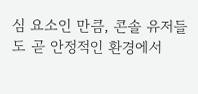심 요소인 만큼, 콘솔 유저들도 곧 안정적인 환경에서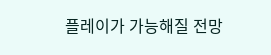플레이가 가능해질 전망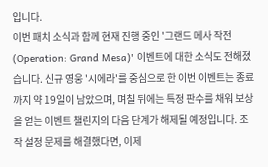입니다.
이번 패치 소식과 함께 현재 진행 중인 '그랜드 메사 작전(Operation: Grand Mesa)' 이벤트에 대한 소식도 전해졌습니다. 신규 영웅 '시에라'를 중심으로 한 이번 이벤트는 종료까지 약 19일이 남았으며, 며칠 뒤에는 특정 판수를 채워 보상을 얻는 이벤트 챌린지의 다음 단계가 해제될 예정입니다. 조작 설정 문제를 해결했다면, 이제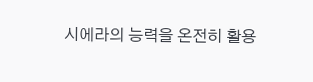시에라의 능력을 온전히 활용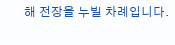해 전장을 누빌 차례입니다.